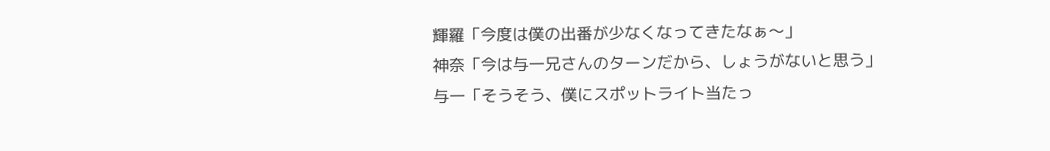輝羅「今度は僕の出番が少なくなってきたなぁ〜」
神奈「今は与一兄さんのターンだから、しょうがないと思う」
与一「そうそう、僕にスポットライト当たっ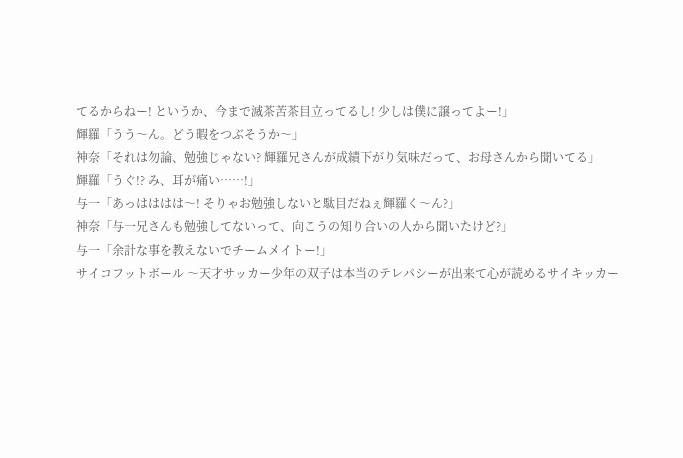てるからねー! というか、今まで滅茶苦茶目立ってるし! 少しは僕に譲ってよー!」
輝羅「うう〜ん。どう暇をつぶそうか〜」
神奈「それは勿論、勉強じゃない? 輝羅兄さんが成績下がり気味だって、お母さんから聞いてる」
輝羅「うぐ!? み、耳が痛い……!」
与一「あっはははは〜! そりゃお勉強しないと駄目だねぇ輝羅く〜ん?」
神奈「与一兄さんも勉強してないって、向こうの知り合いの人から聞いたけど?」
与一「余計な事を教えないでチームメイトー!」
サイコフットボール 〜天才サッカー少年の双子は本当のテレパシーが出来て心が読めるサイキッカー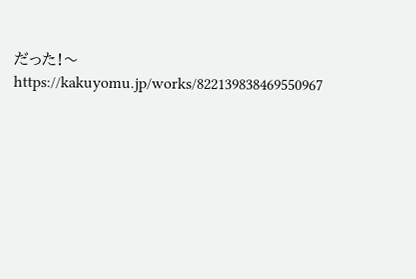だった!〜
https://kakuyomu.jp/works/822139838469550967